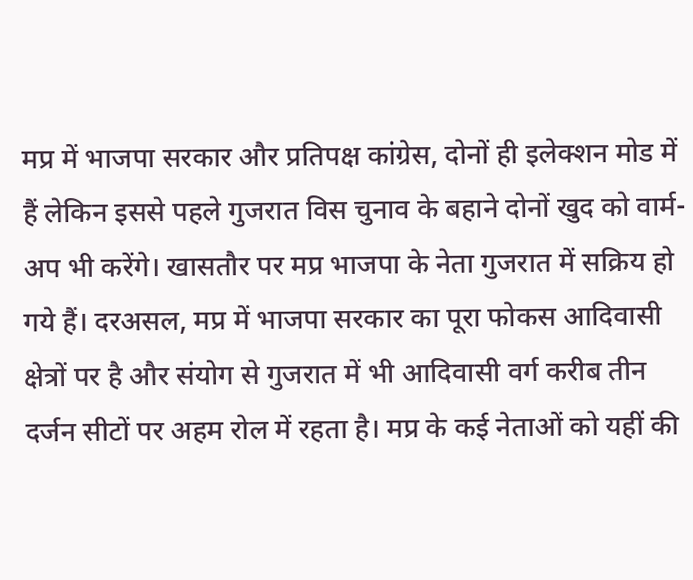मप्र में भाजपा सरकार और प्रतिपक्ष कांग्रेस, दोनों ही इलेक्शन मोड में हैं लेकिन इससे पहले गुजरात विस चुनाव के बहाने दोनों खुद को वार्म- अप भी करेंगे। खासतौर पर मप्र भाजपा के नेता गुजरात में सक्रिय हो गये हैं। दरअसल, मप्र में भाजपा सरकार का पूरा फोकस आदिवासी क्षेत्रों पर है और संयोग से गुजरात में भी आदिवासी वर्ग करीब तीन दर्जन सीटों पर अहम रोल में रहता है। मप्र के कई नेताओं को यहीं की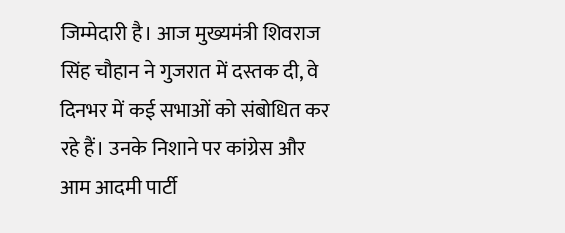जिम्मेदारी है। आज मुख्यमंत्री शिवराज सिंह चौहान ने गुजरात में दस्तक दी, वे दिनभर में कई सभाओं को संबोधित कर रहे हैं। उनके निशाने पर कांग्रेस और आम आदमी पार्टी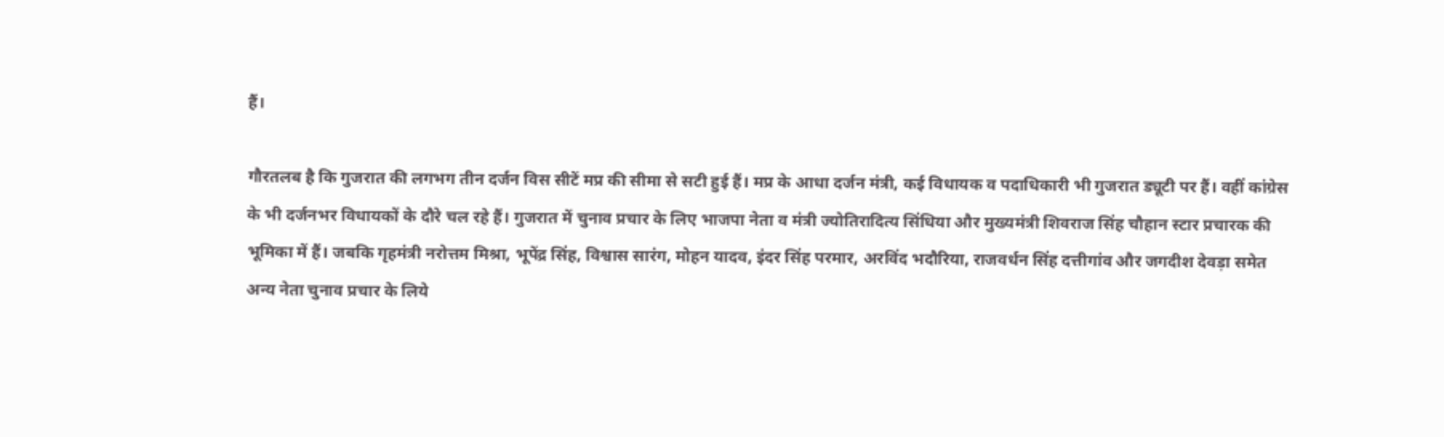हैं।

गौरतलब है कि गुजरात की लगभग तीन दर्जन विस सीटें मप्र की सीमा से सटी हुई हैं। मप्र के आधा दर्जन मंत्री, कई विधायक व पदाधिकारी भी गुजरात ड्यूटी पर हैं। वहीं कांग्रेस के भी दर्जनभर विधायकों के दौरे चल रहे हैं। गुजरात में चुनाव प्रचार के लिए भाजपा नेता व मंत्री ज्योतिरादित्य सिंधिया और मुख्यमंत्री शिवराज सिंह चौहान स्टार प्रचारक की भूमिका में हैं। जबकि गृहमंत्री नरोत्तम मिश्रा, भूपेंद्र सिंह, विश्वास सारंग, मोहन यादव, इंदर सिंह परमार, अरविंद भदौरिया, राजवर्धन सिंह दत्तीगांव और जगदीश देवड़ा समेत अन्य नेता चुनाव प्रचार के लिये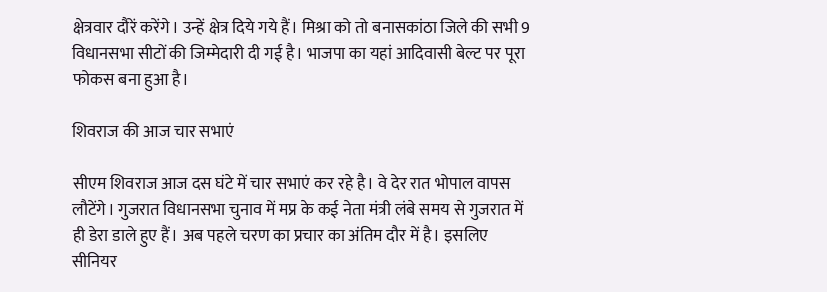क्षेत्रवार दौरें करेंगे। उन्हें क्षेत्र दिये गये हैं। मिश्रा को तो बनासकांठा जिले की सभी 9 विधानसभा सीटों की जिम्मेदारी दी गई है। भाजपा का यहां आदिवासी बेल्ट पर पूरा फोकस बना हुआ है।

शिवराज की आज चार सभाएं

सीएम शिवराज आज दस घंटे में चार सभाएं कर रहे है। वे देर रात भोपाल वापस लौटेंगे। गुजरात विधानसभा चुनाव में मप्र के कई नेता मंत्री लंबे समय से गुजरात में ही डेरा डाले हुए हैं। अब पहले चरण का प्रचार का अंतिम दौर में है। इसलिए सीनियर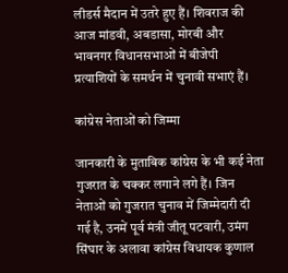लीडर्स मैदान में उतरे हुए हैं। शिवराज की आज मांडवी, अबडासा, मोरबी और भावनगर विधानसभाओं में बीजेपी प्रत्याशियों के समर्थन में चुनावी सभाएं हैं।

कांग्रेस नेताओं को जिम्मा

जानकारी के मुताबिक कांग्रेस के भी कई नेता गुजरात के चक्कर लगाने लगे हैं। जिन नेताओं को गुजरात चुनाव में जिम्मेदारी दी गई है, उनमें पूर्व मंत्री जीतू पटवारी, उमंग सिंघार के अलावा कांग्रेस विधायक कुणाल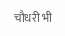चौधरी भी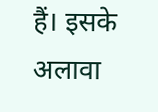हैं। इसके अलावा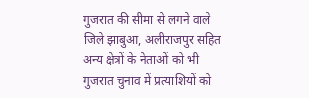गुजरात की सीमा से लगने वाले जिले झाबुआ, अलीराजपुर सहित अन्य क्षेत्रों के नेताओं को भी गुजरात चुनाव में प्रत्याशियों को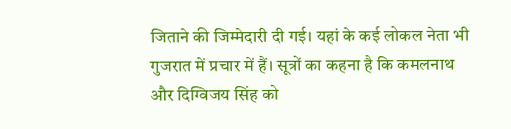जिताने की जिम्मेदारी दी गई। यहां के कई लोकल नेता भी गुजरात में प्रचार में हैं। सूत्रों का कहना है कि कमलनाथ और दिग्विजय सिंह को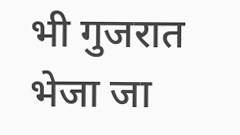भी गुजरात भेजा जा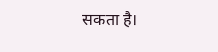सकता है।